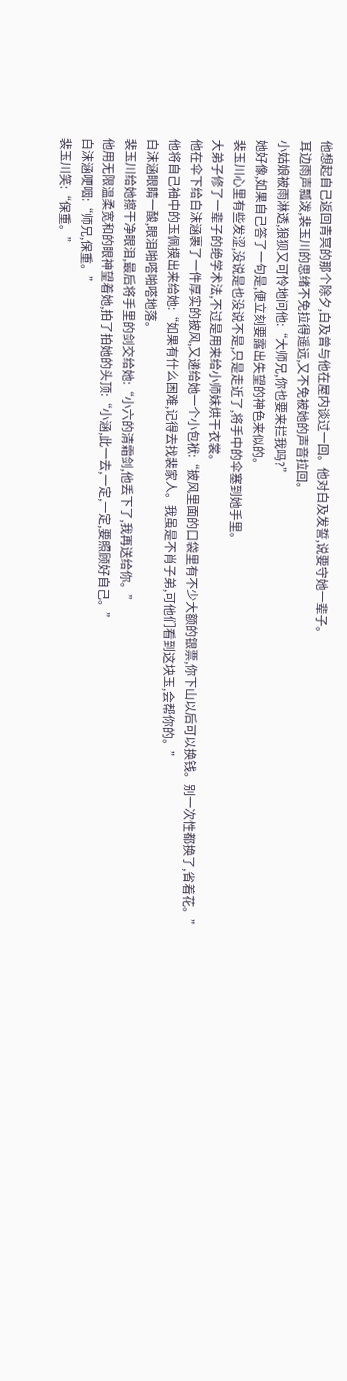他想起自己返回青冥的那个除夕,白及曾与他在屋内谈过一回。他对白及发誓,说要守她一辈子。
耳边雨声瓢泼,裴玉川的思绪不免拉得遥远,又不免被她的声音拉回。
小姑娘被雨淋透,狼狈又可怜地问他:“大师兄,你也要来拦我吗?”
她好像,如果自己答了一句是,便立刻要露出失望的神色来似的。
裴玉川心里有些发涩,没说是也没说不是,只是走近了,将手中的伞塞到她手里。
大弟子修了一辈子的绝学术法,不过是用来给小师妹烘干衣裳。
他在伞下给白沫涵裹了一件厚实的披风,又递给她一个小包袱:“披风里面的口袋里有不少大额的银票,你下山以后可以换钱。别一次性都换了,省着花。”
他将自己袖中的玉佩摸出来给她:“如果有什么困难,记得去找裴家人。我虽是不肖子弟,可他们看到这块玉,会帮你的。”
白沫涵眼睛一酸,眼泪啪嗒啪嗒地落。
裴玉川给她擦干净眼泪,最后将手里的剑交给她:“小六的清霜剑,他丢下了,我再送给你。”
他用无限温柔宽和的眼神望着她,拍了拍她的头顶:“小涵,此一去,一定,一定,要照顾好自己。”
白沫涵哽咽:“师兄,保重。”
裴玉川笑:“保重。”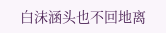白沫涵头也不回地离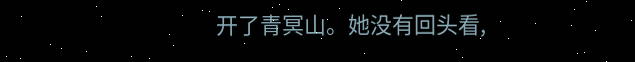开了青冥山。她没有回头看,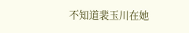不知道裴玉川在她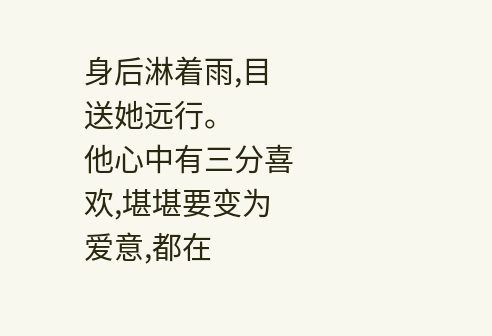身后淋着雨,目送她远行。
他心中有三分喜欢,堪堪要变为爱意,都在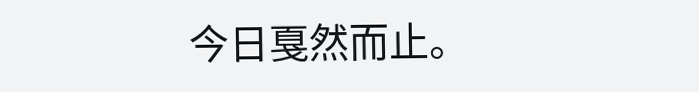今日戛然而止。